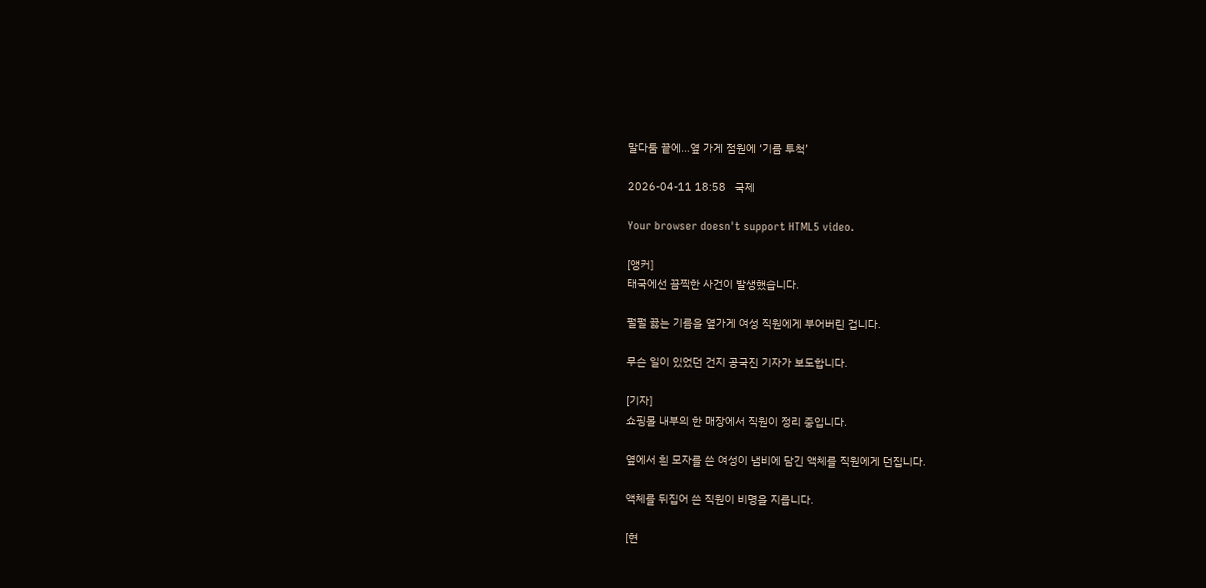말다툼 끝에…옆 가게 점원에 ‘기름 투척’

2026-04-11 18:58   국제

Your browser doesn't support HTML5 video.

[앵커]
태국에선 끔찍한 사건이 발생했습니다.

펄펄 끓는 기름을 옆가게 여성 직원에게 부어버린 겁니다.

무슨 일이 있었던 건지 공국진 기자가 보도합니다.

[기자]
쇼핑몰 내부의 한 매장에서 직원이 정리 중입니다.

옆에서 흰 모자를 쓴 여성이 냄비에 담긴 액체를 직원에게 던집니다.

액체를 뒤집어 쓴 직원이 비명을 지릅니다.

[현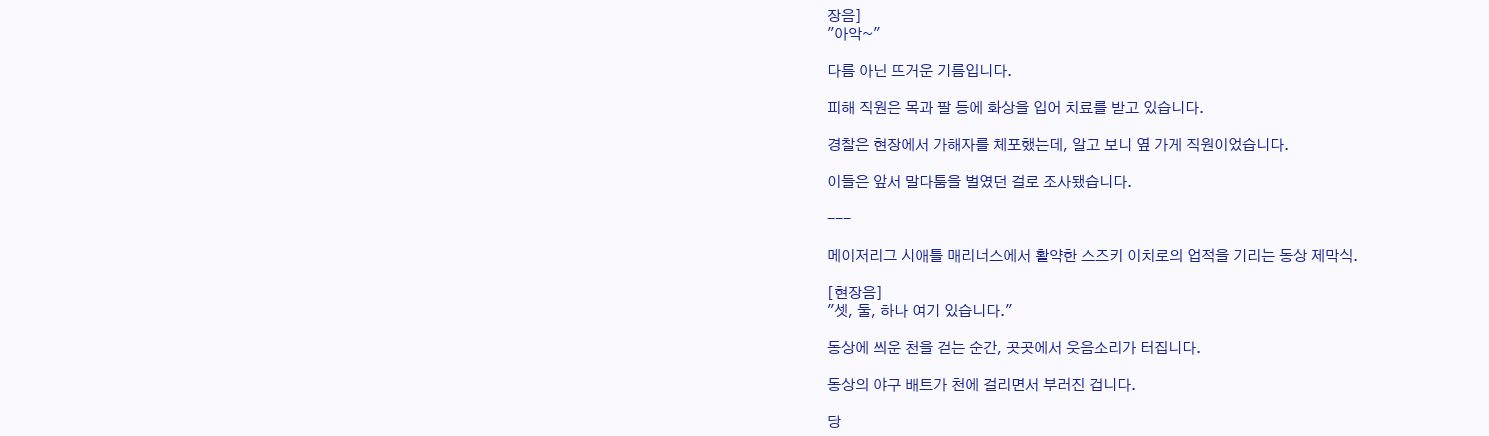장음]
"아악~"

다름 아닌 뜨거운 기름입니다.

피해 직원은 목과 팔 등에 화상을 입어 치료를 받고 있습니다.

경찰은 현장에서 가해자를 체포했는데, 알고 보니 옆 가게 직원이었습니다.

이들은 앞서 말다툼을 벌였던 걸로 조사됐습니다.

---

메이저리그 시애틀 매리너스에서 활약한 스즈키 이치로의 업적을 기리는 동상 제막식.

[현장음]
"셋, 둘, 하나 여기 있습니다."

동상에 씌운 천을 걷는 순간, 곳곳에서 웃음소리가 터집니다.

동상의 야구 배트가 천에 걸리면서 부러진 겁니다.

당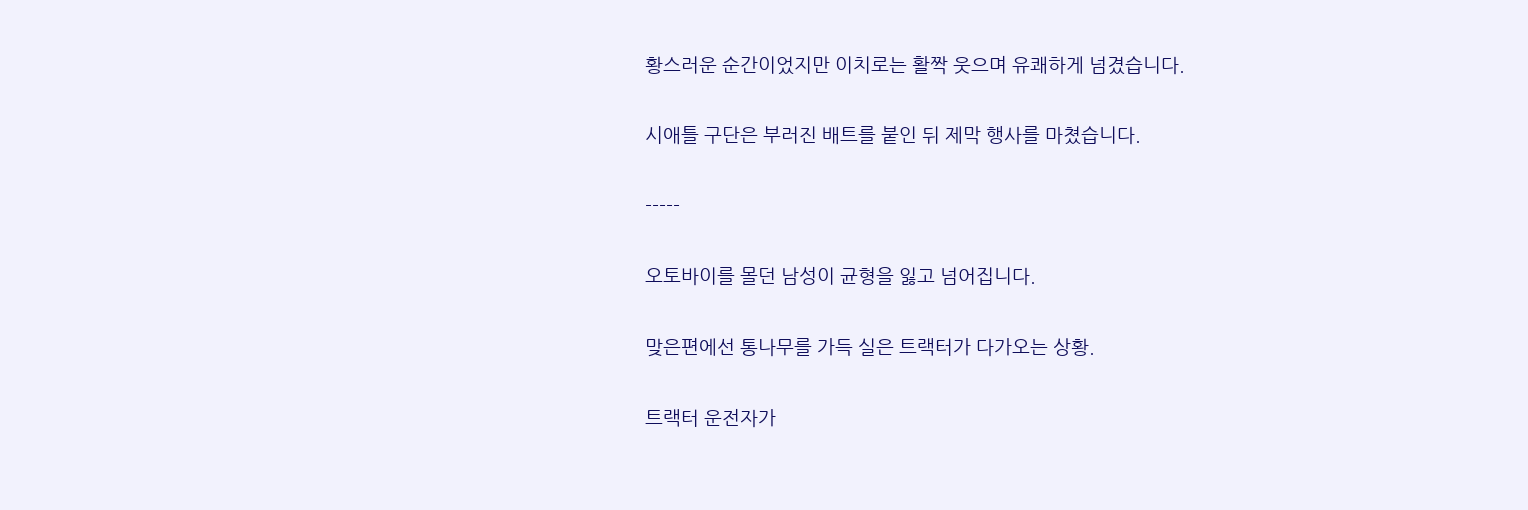황스러운 순간이었지만 이치로는 활짝 웃으며 유쾌하게 넘겼습니다.

시애틀 구단은 부러진 배트를 붙인 뒤 제막 행사를 마쳤습니다.

-----

오토바이를 몰던 남성이 균형을 잃고 넘어집니다.

맞은편에선 통나무를 가득 실은 트랙터가 다가오는 상황.

트랙터 운전자가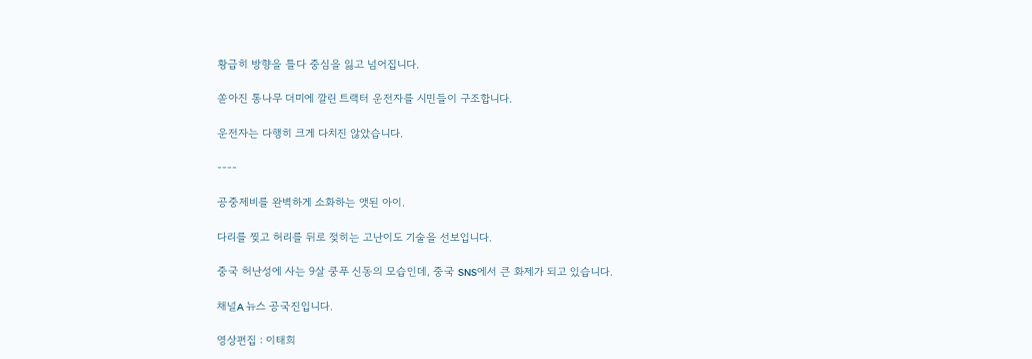황급히 방향을 틀다 중심을 잃고 넘어집니다.

쏟아진 통나무 더미에 깔린 트랙터 운전자를 시민들이 구조합니다.

운전자는 다행히 크게 다치진 않았습니다.

----

공중제비를 완벽하게 소화하는 앳된 아이.

다리를 찢고 허리를 뒤로 젖히는 고난이도 기술을 선보입니다.

중국 허난성에 사는 9살 쿵푸 신동의 모습인데, 중국 SNS에서 큰 화제가 되고 있습니다.

채널A 뉴스 공국진입니다.

영상편집 : 이태희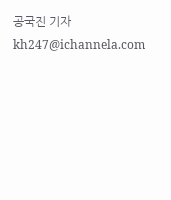공국진 기자 kh247@ichannela.com